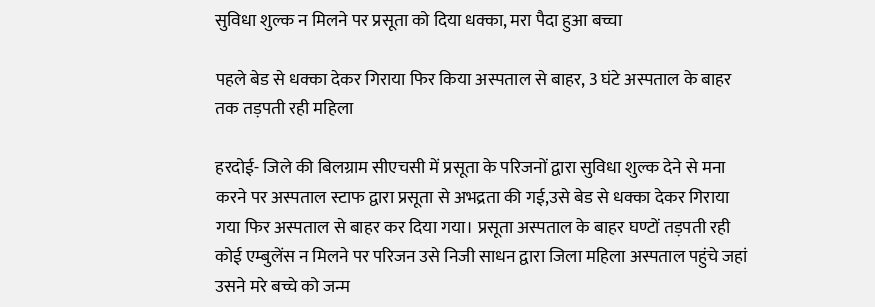सुविधा शुल्क न मिलने पर प्रसूता को दिया धक्का, मरा पैदा हुआ बच्चा

पहले बेड से धक्का देकर गिराया फिर किया अस्पताल से बाहर, 3 घंटे अस्पताल के बाहर तक तड़पती रही महिला

हरदोई- जिले की बिलग्राम सीएचसी में प्रसूता के परिजनों द्वारा सुविधा शुल्क देने से मना करने पर अस्पताल स्टाफ द्वारा प्रसूता से अभद्रता की गई,उसे बेड से धक्का देकर गिराया गया फिर अस्पताल से बाहर कर दिया गया। प्रसूता अस्पताल के बाहर घण्टों तड़पती रही कोई एम्बुलेंस न मिलने पर परिजन उसे निजी साधन द्वारा जिला महिला अस्पताल पहुंचे जहां उसने मरे बच्चे को जन्म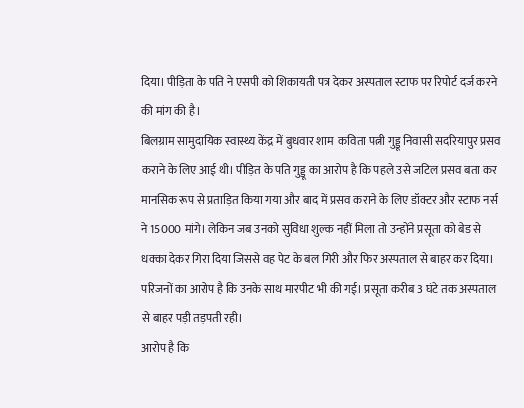दिया। पीड़िता के पति ने एसपी को शिकायती पत्र देकर अस्पताल स्टाफ पर रिपोर्ट दर्ज करने की मांग की है।
बिलग्राम सामुदायिक स्वास्थ्य केंद्र में बुधवार शाम  कविता पत्नी गुड्डू निवासी सदरियापुर प्रसव कराने के लिए आई थी। पीड़ित के पति गुड्डू का आरोप है कि पहले उसे जटिल प्रसव बता कर मानसिक रूप से प्रताड़ित किया गया और बाद में प्रसव कराने के लिए डॉक्टर और स्टाफ नर्स ने 15000 मांगे। लेकिन जब उनको सुविधा शुल्क नहीं मिला तो उन्होंने प्रसूता को बेड से धक्का देकर गिरा दिया जिससे वह पेट के बल गिरी और फिर अस्पताल से बाहर कर दिया। परिजनों का आरोप है कि उनके साथ मारपीट भी की गई। प्रसूता करीब 3 घंटे तक अस्पताल से बाहर पड़ी तड़पती रही।
आरोप है कि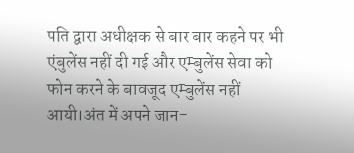पति द्वारा अधीक्षक से बार बार कहने पर भी एंबुलेंस नहीं दी गई और एम्बुलेंस सेवा को फोन करने के बावजूद एम्बुलेंस नहीं आयी।अंत में अपने जान-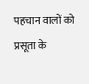पहचान वालों को प्रसूता के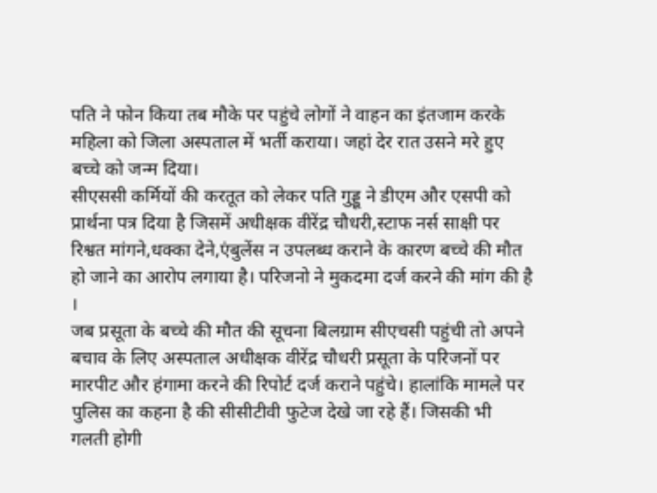पति ने फोन किया तब मौके पर पहुंचे लोगों ने वाहन का इंतजाम करके महिला को जिला अस्पताल में भर्ती कराया। जहां देर रात उसने मरे हुए बच्चे को जन्म दिया।
सीएससी कर्मियों की करतूत को लेकर पति गुड्डू ने डीएम और एसपी को प्रार्थना पत्र दिया है जिसमें अधीक्षक वीरेंद्र चौधरी,स्टाफ नर्स साक्षी पर रिश्वत मांगने,धक्का देने,एंबुलेंस न उपलब्ध कराने के कारण बच्चे की मौत हो जाने का आरोप लगाया है। परिजनो ने मुकदमा दर्ज करने की मांग की है ।
जब प्रसूता के बच्चे की मौत की सूचना बिलग्राम सीएचसी पहुंची तो अपने बचाव के लिए अस्पताल अधीक्षक वीरेंद्र चौधरी प्रसूता के परिजनों पर मारपीट और हंगामा करने की रिपोर्ट दर्ज कराने पहुंचे। हालांकि मामले पर पुलिस का कहना है की सीसीटीवी फुटेज देखे जा रहे हैं। जिसकी भी गलती होगी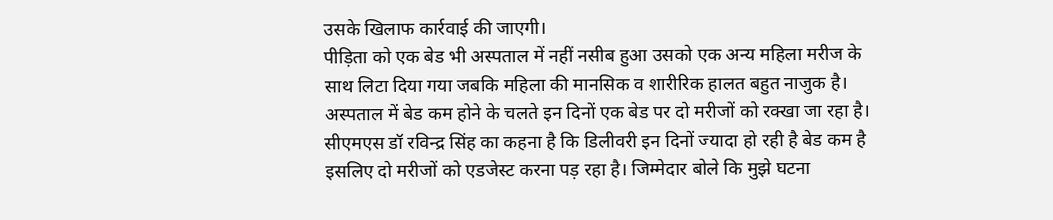उसके खिलाफ कार्रवाई की जाएगी।
पीड़िता को एक बेड भी अस्पताल में नहीं नसीब हुआ उसको एक अन्य महिला मरीज के साथ लिटा दिया गया जबकि महिला की मानसिक व शारीरिक हालत बहुत नाजुक है। अस्पताल में बेड कम होने के चलते इन दिनों एक बेड पर दो मरीजों को रक्खा जा रहा है। सीएमएस डॉ रविन्द्र सिंह का कहना है कि डिलीवरी इन दिनों ज्यादा हो रही है बेड कम है इसलिए दो मरीजों को एडजेस्ट करना पड़ रहा है। जिम्मेदार बोले कि मुझे घटना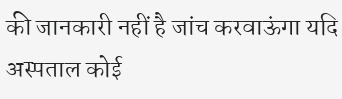की जानकारी नहीं है जांच करवाऊंगा यदि अस्पताल कोई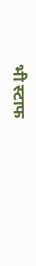भी स्टाफ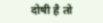दोषी है तो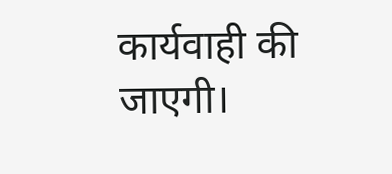कार्यवाही की जाएगी।